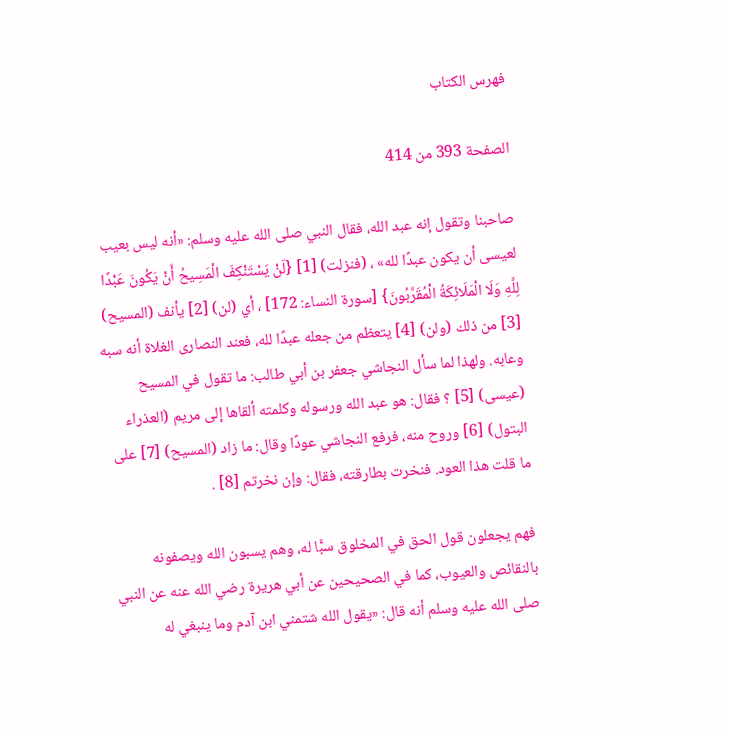فهرس الكتاب

الصفحة 393 من 414

صاحبنا وتقول إنه عبد الله، فقال النبي صلى الله عليه وسلم: «أنه ليس بعيب لعيسى أن يكون عبدًا لله» ، (فنزلت) [1] {لَنْ يَسْتَنْكِفَ الْمَسِيحُ أَنْ يَكُونَ عَبْدًا لِلَّهِ وَلَا الْمَلَائِكَةُ الْمُقَرَّبُونَ} [سورة النساء: 172] ، أي (لن) [2] يأنف (المسيح) [3] من ذلك (ولن) [4] يتعظم من جعله عبدًا لله، فعند النصارى الغلاة أنه سبه وعابه. ولهذا لما سأل النجاشي جعفر بن أبي طالب: ما تقول في المسيح (عيسى) [5] ؟ فقال: هو عبد الله ورسوله وكلمته ألقاها إلى مريم (العذراء البتول) [6] وروح منه، فرفع النجاشي عودًا وقال: ما زاد (المسيح) [7] على ما قلت هذا العود. فنخرت بطارقته، فقال: وإن نخرتم [8] .

فهم يجعلون قول الحق في المخلوق سبًّا له، وهم يسبون الله ويصفونه بالنقائص والعيوب، كما في الصحيحين عن أبي هريرة رضي الله عنه عن النبي صلى الله عليه وسلم أنه قال: «يقول الله شتمني ابن آدم وما ينبغي له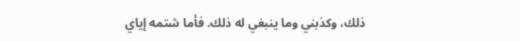ذلك، وكذبني وما ينبغي له ذلك. فأما شتمه إياي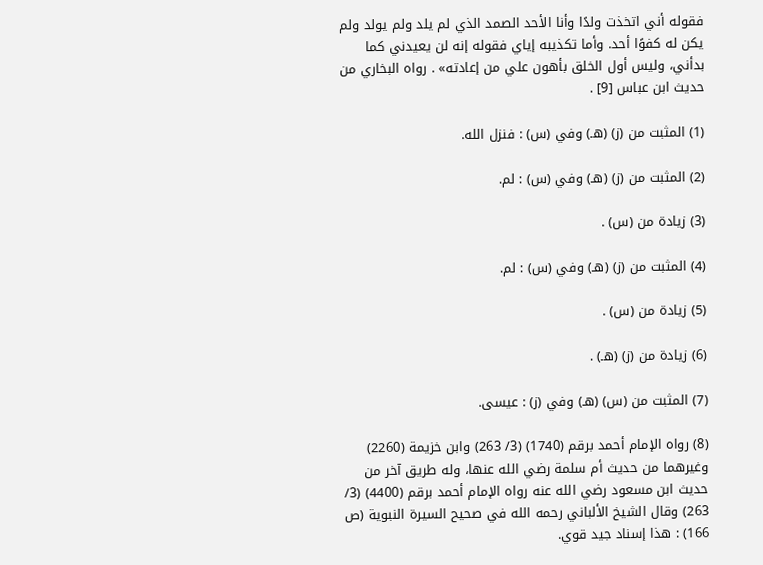فقوله أني اتخذت ولدًا وأنا الأحد الصمد الذي لم يلد ولم يولد ولم يكن له كفوًا أحد. وأما تكذيبه إياي فقوله إنه لن يعيدني كما بدأني، وليس أول الخلق بأهون علي من إعادته» . رواه البخاري من حديث ابن عباس [9] .

(1) المثبت من (ز) (هـ) وفي (س) : فنزل الله.

(2) المثبت من (ز) (هـ) وفي (س) : لم.

(3) زيادة من (س) .

(4) المثبت من (ز) (هـ) وفي (س) : لم.

(5) زيادة من (س) .

(6) زيادة من (ز) (هـ) .

(7) المثبت من (س) (هـ) وفي (ز) : عيسى.

(8) رواه الإمام أحمد برقم (1740) (3/ 263) وابن خزيمة (2260) وغيرهما من حديث أم سلمة رضي الله عنها، وله طريق آخر من حديث ابن مسعود رضي الله عنه رواه الإمام أحمد برقم (4400) (3/ 263) وقال الشيخ الألباني رحمه الله في صحيح السيرة النبوية (ص 166) : هذا إسناد جيد قوي.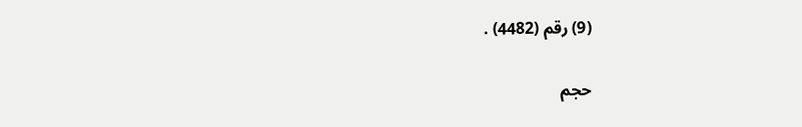(9) رقم (4482) .

حجم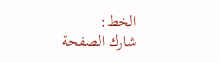الخط:
شارك الصفحة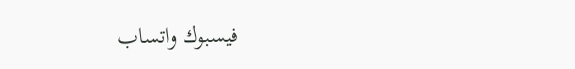فيسبوك واتساب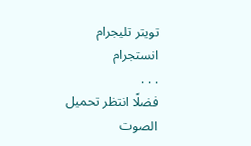تويتر تليجرام انستجرام
. . .
فضلًا انتظر تحميل الصوت